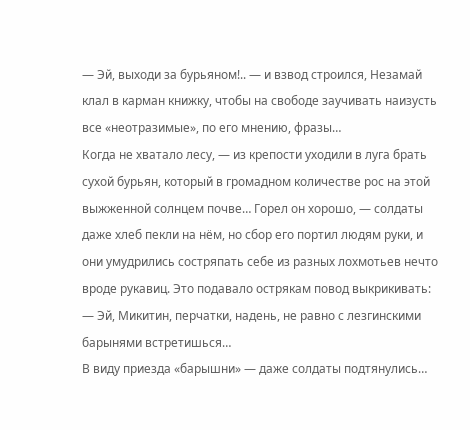— Эй, выходи за бурьяном!.. — и взвод строился, Незамай клал в карман книжку, чтобы на свободе заучивать наизусть все «неотразимые», по его мнению, фразы…
Когда не хватало лесу, — из крепости уходили в луга брать сухой бурьян, который в громадном количестве рос на этой выжженной солнцем почве… Горел он хорошо, — солдаты даже хлеб пекли на нём, но сбор его портил людям руки, и они умудрились состряпать себе из разных лохмотьев нечто вроде рукавиц. Это подавало острякам повод выкрикивать:
— Эй, Микитин, перчатки, надень, не равно с лезгинскими барынями встретишься…
В виду приезда «барышни» — даже солдаты подтянулись…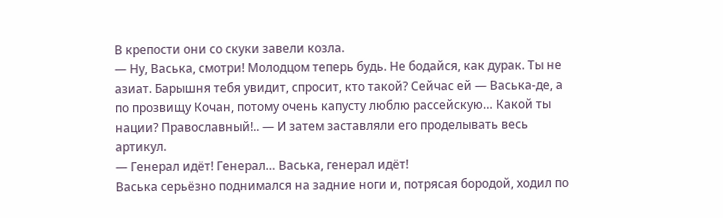В крепости они со скуки завели козла.
— Ну, Васька, смотри! Молодцом теперь будь. Не бодайся, как дурак. Ты не азиат. Барышня тебя увидит, спросит, кто такой? Сейчас ей — Васька-де, а по прозвищу Кочан, потому очень капусту люблю рассейскую… Какой ты нации? Православный!.. — И затем заставляли его проделывать весь артикул.
— Генерал идёт! Генерал… Васька, генерал идёт!
Васька серьёзно поднимался на задние ноги и, потрясая бородой, ходил по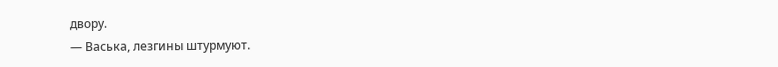двору.
— Васька, лезгины штурмуют.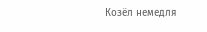Козёл немедля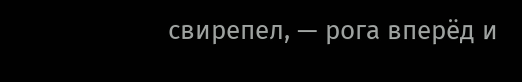свирепел, — рога вперёд и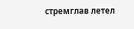стремглав летел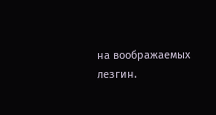на воображаемых лезгин.